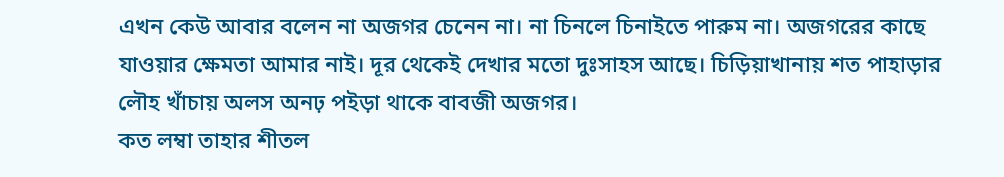এখন কেউ আবার বলেন না অজগর চেনেন না। না চিনলে চিনাইতে পারুম না। অজগরের কাছে যাওয়ার ক্ষেমতা আমার নাই। দূর থেকেই দেখার মতো দুঃসাহস আছে। চিড়িয়াখানায় শত পাহাড়ার লৌহ খাঁচায় অলস অনঢ় পইড়া থাকে বাবজী অজগর।
কত লম্বা তাহার শীতল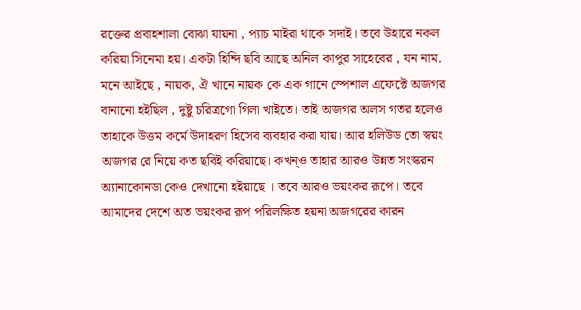রক্তের প্রবাহশালা বোঝা যায়না , প্যাচ মাইরা থাকে সদাই। তবে উহারে নকল করিয়া সিনেমা হয়। একটা হিন্দি ছবি আছে অনিল কাপুর সাহেবের , যন নাম. মনে আইছে , নায়ক, ঐ খানে নায়ক কে এক গানে স্পেশাল এফেক্টে অজগর বানানো হইছিল , দুষ্টু চরিত্রগো গিলা খাইতে। তাই অজগর অলস গতর হলেও তাহাকে উত্তম কর্মে উদাহরণ হিসেব ব্যবহার করা যায়। আর হলিউড তো স্বয়ং অজগর রে নিয়ে কত ছবিই করিয়াছে। কখন্ও তাহার আরও উন্নত সংস্করন অ্যানাকোনডা কেও দেখানো হইয়াছে । তবে আরও ভয়ংকর রূপে। তবে আমাদের দেশে অত ভয়ংকর রূপ পরিলক্ষিত হয়না অজগরের কারন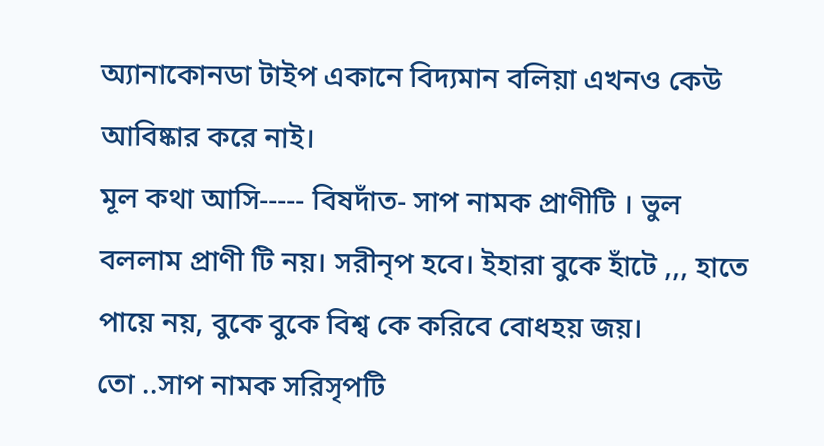অ্যানাকোনডা টাইপ একানে বিদ্যমান বলিয়া এখনও কেউ আবিষ্কার করে নাই।
মূল কথা আসি----- বিষদাঁত- সাপ নামক প্রাণীটি । ভুল বললাম প্রাণী টি নয়। সরীনৃপ হবে। ইহারা বুকে হাঁটে ,,, হাতে পায়ে নয়, বুকে বুকে বিশ্ব কে করিবে বোধহয় জয়।
তো ..সাপ নামক সরিসৃপটি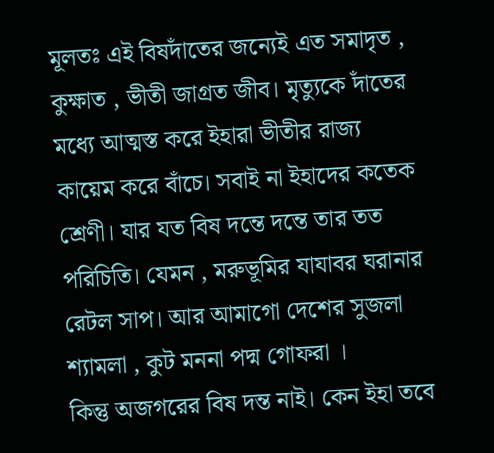মূলতঃ এই বিষদাঁতের জন্যেই এত সমাদৃত , কুক্ষাত , ভীতী জাগ্রত জীব। মৃত্যুকে দাঁতের মধ্যে আত্মস্ত করে ইহারা ভীতীর রাজ্য কায়েম করে বাঁচে। সবাই না ইহাদের কতেক শ্রেণী। যার যত বিষ দন্তে দন্তে তার তত পরিচিতি। যেমন , মরুভূমির যাযাবর ঘরানার রেটল সাপ। আর আমাগো দেশের সুজলা শ্যামলা , কুট মননা পদ্ম গোফরা ।
কিন্তু অজগরের বিষ দন্ত নাই। কেন ইহা তবে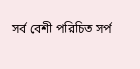সর্ব বেশী পরিচিত সর্প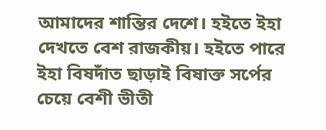আমাদের শান্তির দেশে। হইতে ইহা দেখতে বেশ রাজকীয়। হইতে পারে ইহা বিষদাঁত ছাড়াই বিষাক্ত সর্পের চেয়ে বেশী ভীতী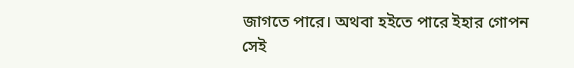জাগতে পারে। অথবা হইতে পারে ইহার গোপন সেই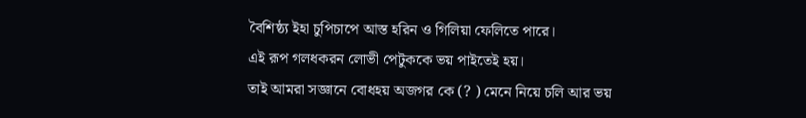বৈশিষ্ঠ্য ইহা চুপিচাপে আস্ত হরিন ও গিলিয়া ফেলিতে পারে।
এই রূপ গলধকরন লোভী পেটুককে ভয় পাইতেই হয়।
তাই আমরা সজ্ঞানে বোধহয় অজগর কে (? ) মেনে নিয়ে চলি আর ভয়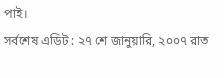পাই।
সর্বশেষ এডিট : ২৭ শে জানুয়ারি, ২০০৭ রাত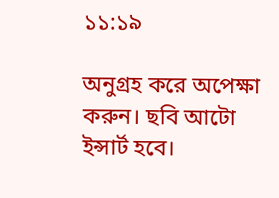১১:১৯

অনুগ্রহ করে অপেক্ষা করুন। ছবি আটো ইন্সার্ট হবে।